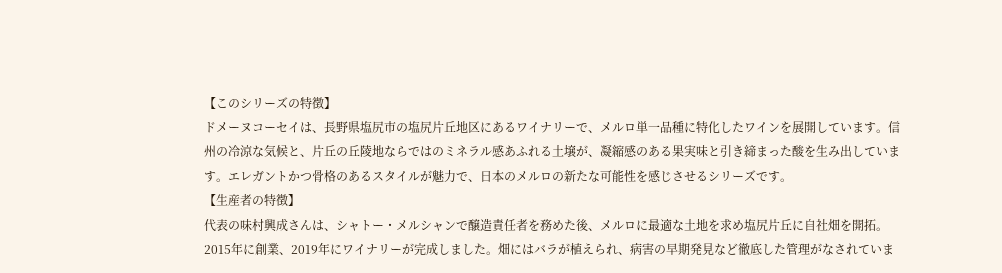【このシリーズの特徴】
ドメーヌコーセイは、長野県塩尻市の塩尻片丘地区にあるワイナリーで、メルロ単一品種に特化したワインを展開しています。信州の冷涼な気候と、片丘の丘陵地ならではのミネラル感あふれる土壌が、凝縮感のある果実味と引き締まった酸を生み出しています。エレガントかつ骨格のあるスタイルが魅力で、日本のメルロの新たな可能性を感じさせるシリーズです。
【生産者の特徴】
代表の味村興成さんは、シャトー・メルシャンで醸造責任者を務めた後、メルロに最適な土地を求め塩尻片丘に自社畑を開拓。2015年に創業、2019年にワイナリーが完成しました。畑にはバラが植えられ、病害の早期発見など徹底した管理がなされていま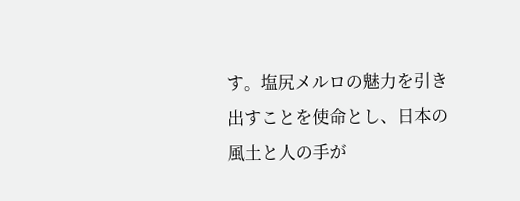す。塩尻メルロの魅力を引き出すことを使命とし、日本の風土と人の手が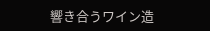響き合うワイン造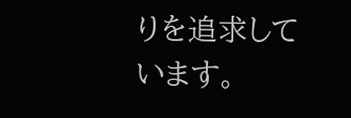りを追求しています。